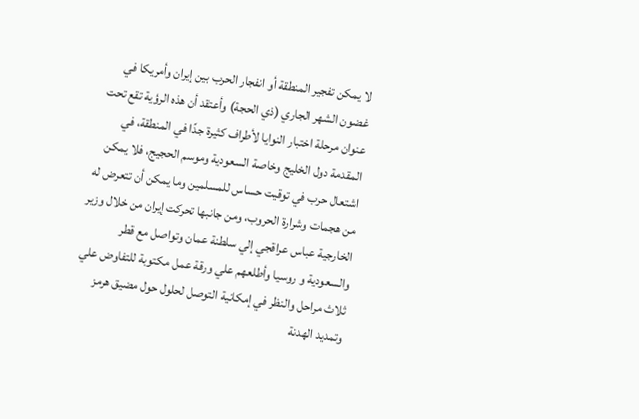لا يمكن تفجير المنطقة أو انفجار الحرب بين إيران وأمريكا في غضون الشهر الجاري (ذي الحجة) وأعتقد أن هذه الرؤية تقع تحت عنوان مرحلة اختبار النوايا لأطراف كثيرة جدًا في المنطقة، في المقدمة دول الخليج وخاصة السعودية وموسم الحجيج، فلا يمكن اشتعال حرب في توقيت حساس للمسلمين وما يمكن أن تتعرض له من هجمات وشرارة الحروب، ومن جانبها تحركت إيران من خلال وزير الخارجية عباس عراقجي إلي سلطنة عمان وتواصل مع قطر والسعودية و روسيا وأطلعهم علي ورقة عمل مكتوبة للتفاوض علي ثلاث مراحل والنظر في إمكانية التوصل لحلول حول مضيق هرمز وتمديد الهدنة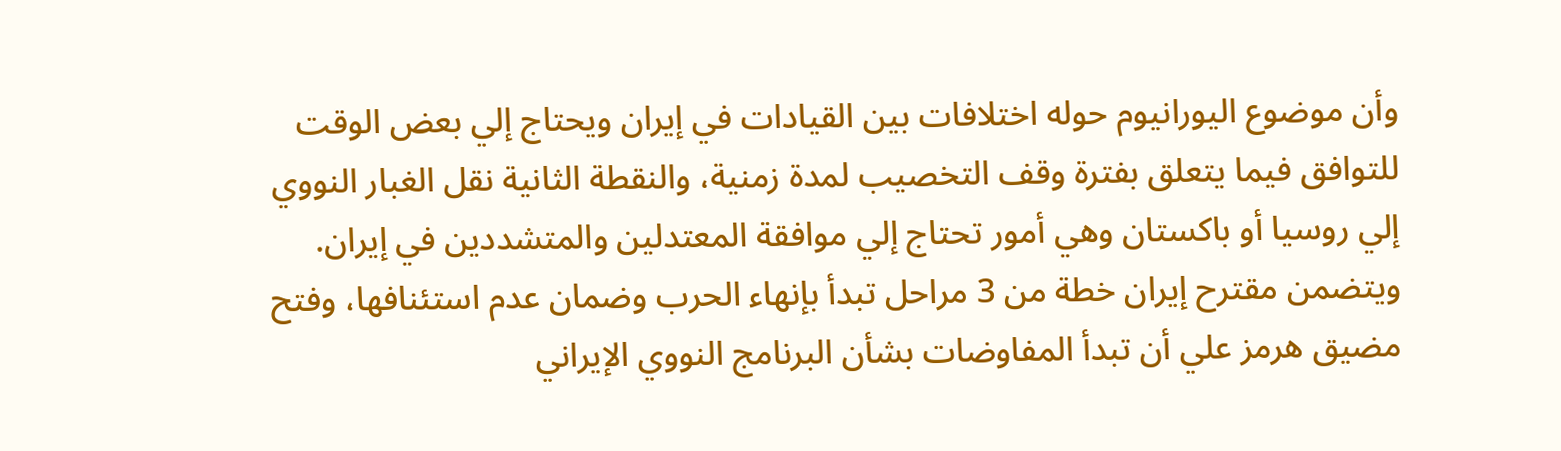وأن موضوع اليورانيوم حوله اختلافات بين القيادات في إيران ويحتاج إلي بعض الوقت للتوافق فيما يتعلق بفترة وقف التخصيب لمدة زمنية، والنقطة الثانية نقل الغبار النووي إلي روسيا أو باكستان وهي أمور تحتاج إلي موافقة المعتدلين والمتشددين في إيران.
ويتضمن مقترح إيران خطة من 3 مراحل تبدأ بإنهاء الحرب وضمان عدم استئنافها، وفتح مضيق هرمز علي أن تبدأ المفاوضات بشأن البرنامج النووي الإيراني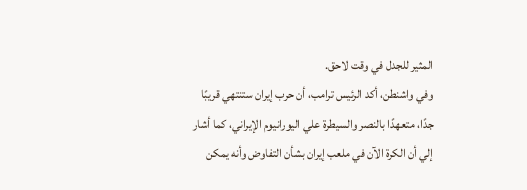المثير للجدل في وقت لاحق.
وفي واشنطن، أكد الرئيس ترامب، أن حرب إيران ستنتهي قريبًا جدًا، متعهدًا بالنصر والسيطرة علي اليورانيوم الإيراني، كما أشار إلي أن الكرة الآن في ملعب إيران بشأن التفاوض وأنه يمكن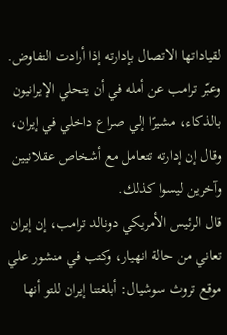لقياداتها الاتصال بإدارته إذا أرادت التفاوض.
وعبّر ترامب عن أمله في أن يتحلي الإيرانيون بالذكاء، مشيرًا إلي صراع داخلي في إيران، وقال إن إدارته تتعامل مع أشخاص عقلانيين وآخرين ليسوا كذلك.
قال الرئيس الأمريكي دونالد ترامب، إن إيران تعاني من حالة انهيار، وكتب في منشور علي موقع تروث سوشيال: أبلغتنا إيران للتو أنها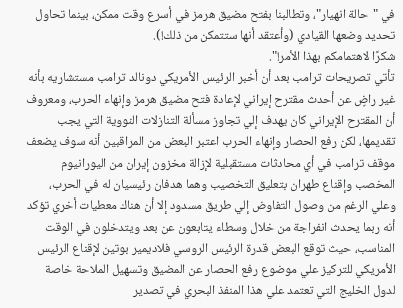في "حالة انهيار"، وتطالبنا بفتح مضيق هرمز في أسرع وقت ممكن، بينما تحاول تحديد وضعها القيادي (وأعتقد أنها ستتمكن من ذلك!).
شكرًا لاهتمامكم بهذا الأمر!".
تأتي تصريحات ترامب بعد أن أخبر الرئيس الأمريكي دونالد ترامب مستشاريه بأنه غير راضٍ عن أحدث مقترح إيراني لإعادة فتح مضيق هرمز وإنهاء الحرب، ومعروف أن المقترح الإيراني كان يهدف إلي تجاوز مسألة التنازلات النووية التي يجب تقديمها، لكن رفع الحصار وإنهاء الحرب اعتبر البعض من المراقبين أنه سوف يضعف موقف ترامب في أي محادثات مستقبلية لإزالة مخزون إيران من اليورانيوم المخصب وإقناع طهران بتعليق التخصيب وهما هدفان رئيسيان له في الحرب، وعلي الرغم من وصول التفاوض إلي طريق مسدود إلا أن هناك معطيات أخري تؤكد أنه ربما يحدث انفراجة من خلال وسطاء يتابعون عن بعد ويتدخلون في الوقت المناسب، حيث توقع البعض قدرة الرئيس الروسي فلاديمير بوتين لإقناع الرئيس الأمريكي للتركيز علي موضوع رفع الحصار عن المضيق وتسهيل الملاحة خاصة لدول الخليج التي تعتمد علي هذا المنفذ البحري في تصدير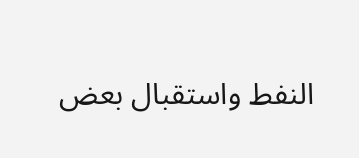النفط واستقبال بعض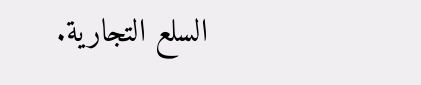السلع التجارية.